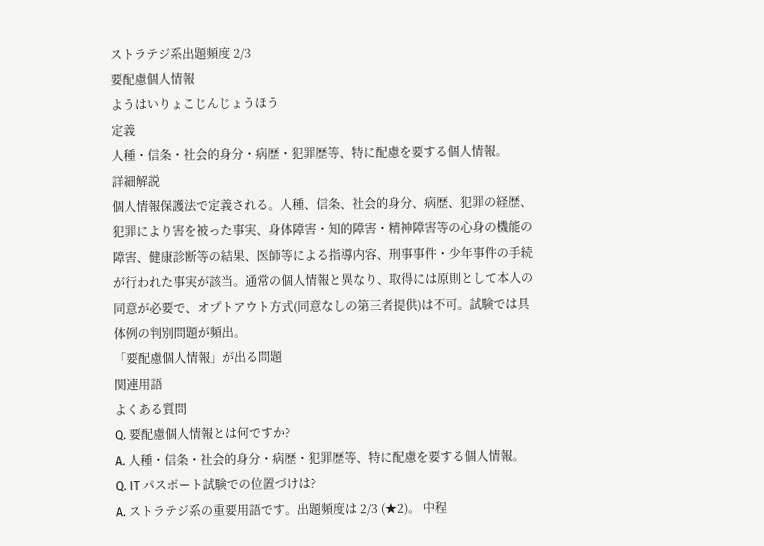ストラテジ系出題頻度 2/3
要配慮個人情報
ようはいりょこじんじょうほう
定義
人種・信条・社会的身分・病歴・犯罪歴等、特に配慮を要する個人情報。
詳細解説
個人情報保護法で定義される。人種、信条、社会的身分、病歴、犯罪の経歴、犯罪により害を被った事実、身体障害・知的障害・精神障害等の心身の機能の障害、健康診断等の結果、医師等による指導内容、刑事事件・少年事件の手続が行われた事実が該当。通常の個人情報と異なり、取得には原則として本人の同意が必要で、オプトアウト方式(同意なしの第三者提供)は不可。試験では具体例の判別問題が頻出。
「要配慮個人情報」が出る問題
関連用語
よくある質問
Q. 要配慮個人情報とは何ですか?
A. 人種・信条・社会的身分・病歴・犯罪歴等、特に配慮を要する個人情報。
Q. IT パスポート試験での位置づけは?
A. ストラテジ系の重要用語です。出題頻度は 2/3 (★2)。 中程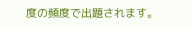度の頻度で出題されます。